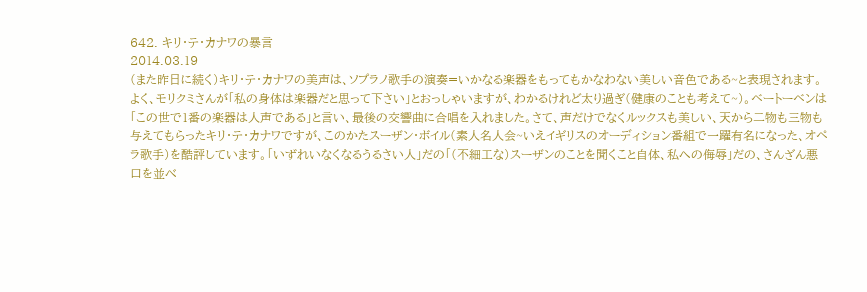642. キリ・テ・カナワの暴言
2014.03.19
(また昨日に続く)キリ・テ・カナワの美声は、ソプラノ歌手の演奏=いかなる楽器をもってもかなわない美しい音色である~と表現されます。よく、モリクミさんが「私の身体は楽器だと思って下さい」とおっしゃいますが、わかるけれど太り過ぎ(健康のことも考えて~)。ベートーベンは「この世で1番の楽器は人声である」と言い、最後の交響曲に合唱を入れました。さて、声だけでなくルックスも美しい、天から二物も三物も与えてもらったキリ・テ・カナワですが、このかたスーザン・ボイル(素人名人会~いえイギリスのオーディション番組で一躍有名になった、オペラ歌手)を酷評しています。「いずれいなくなるうるさい人」だの「(不細工な)スーザンのことを聞くこと自体、私への侮辱」だの、さんざん悪口を並べ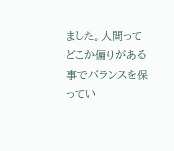ました。人間ってどこか偏りがある事でバランスを保ってい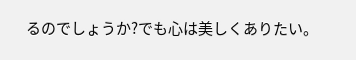るのでしょうか?でも心は美しくありたい。